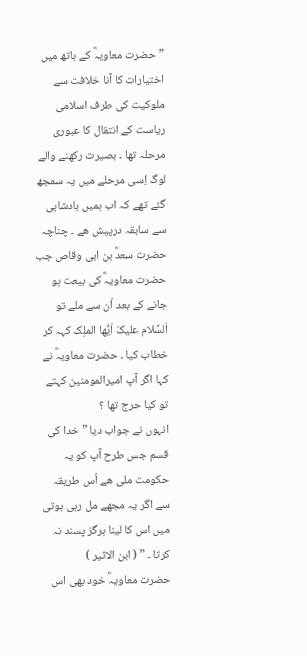” حضرت معاویہؓ کے ہاتھ میں اختیارات کا آنا خلافت سے ملوکیت کی طرف اسلامی ریاست کے انتقال کا عبوری مرحلہ تھا ۔ بصیرت رکھنے والے لوگ اِسی مرحلے میں یہ سمجھ گئے تھے کہ اب ہمیں بادشاہی سے سابقہ درپیش ھے ۔ چناچہ حضرت سعدؓ بن ابی وقاص جب حضرت معاویہؓ کی بیعت ہو جانے کے بعد اُن سے ملے تو اَلسَّلام علیکَ اَیُّھا الملِک کہہ کر خطاب کیا ۔ حضرت معاویہؓ نے کہا اگر آپ امیرالمومنین کہتے تو کیا حرج تھا ؟
انہوں نے جواب دیا ” خدا کی قسم جس طرح آپ کو یہ حکومت ملی ھے اُس طریقہ سے اگر یہ مجھے مل رہی ہوتی میں اس کا لینا ہرگز پسند نہ کرتا ۔ ” ( ابن الاثیر )
حضرت معاویہؓ خود بھی اس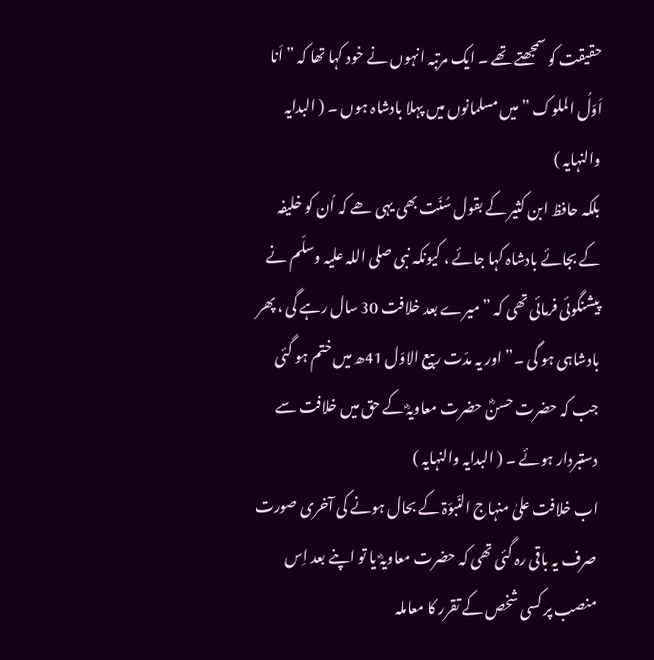حقیقت کو سمجھتے تھے ۔ ایک مرتبہ انہوں نے خود کہا تھا کہ ” اَنا اَوّلُ الملوک ” میں مسلمانوں میں پہلا بادشاہ ہوں ۔ ( البدایہ والنہایہ )
بلکہ حافظ ابن کثیر کے بقول سُنّت بھی یہی ھے کہ اُن کو خلیفہ کے بجائے بادشاہ کہا جائے ، کیونکہ نبی صلی اللہ علیہ وسلّم نے پیشنگوئی فرمائی تھی کہ ” میرے بعد خلافت 30 سال رہے گی ، پھر بادشاہی ہو گی ۔” اور یہ مدّت ربیع الاوّل 41ھ میں ختم ہو گئی جب کہ حضرت حسنؓ حضرت معاویہؓ کے حق میں خلافت سے دستبردار ہوئے ۔ ( البدایہ والنہایہ )
اب خلافت علیٰ منہاج النّبوّۃ کے بحال ہونے کی آخری صورت صرف یہ باقی رہ گئی تھی کہ حضرت معاویہؓ یا تو اپنے بعد اِس منصب پر کسی شخص کے تقرر کا معاملہ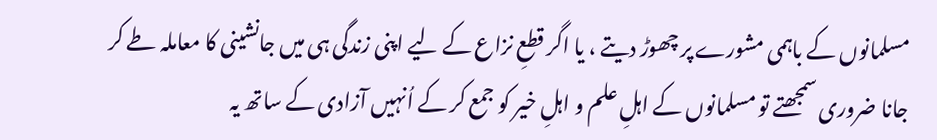مسلمانوں کے باہمی مشورے پر چھوڑ دیتے ، یا اگر قطعِ نزاع کے لیے اپنی زندگی ہی میں جانشینی کا معاملہ طے کر جانا ضروری سمجھتے تو مسلمانوں کے اہلِ علم و اہلِ خیر کو جمع کر کے اُنہیں آزادی کے ساتھ یہ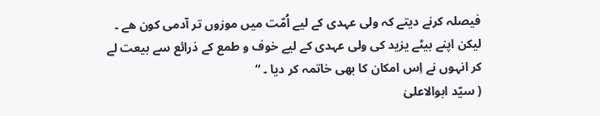فیصلہ کرنے دیتے کہ ولی عہدی کے لیے اُمّت میں موزوں تر آدمی کون ھے ۔ لیکن اپنے بیٹے یزید کی ولی عہدی کے لیے خوف و طمع کے ذرائع سے بیعت لے کر انہوں نے اِس امکان کا بھی خاتمہ کر دیا ۔ “
( سیّد ابوالاعلیٰ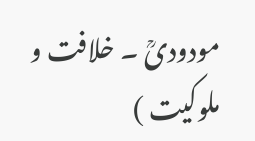مودودیؒ ۔ خلافت و ملوکیت )